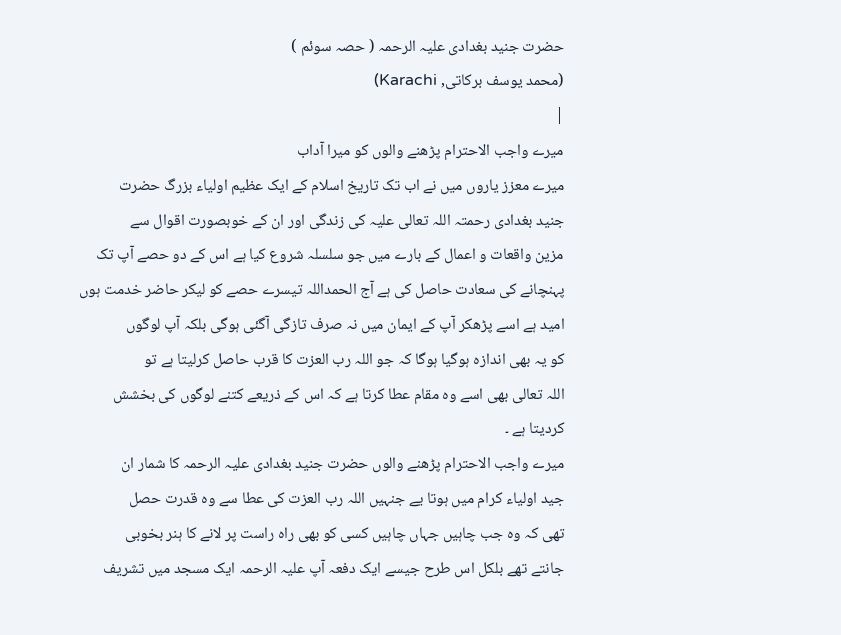حضرت جنید بغدادی علیہ الرحمہ ( حصہ سوئم )
(محمد یوسف برکاتی, Karachi)
|
میرے واجب الاحترام پڑھنے والوں کو میرا آداب
میرے معزز یاروں میں نے اب تک تاریخ اسلام کے ایک عظیم اولیاء بزرگ حضرت
جنید بغدادی رحمتہ اللہ تعالی علیہ کی زندگی اور ان کے خوبصورت اقوال سے
مزین واقعات و اعمال کے بارے میں جو سلسلہ شروع کیا ہے اس کے دو حصے آپ تک
پہنچانے کی سعادت حاصل کی ہے آج الحمداللہ تیسرے حصے کو لیکر حاضر خدمت ہوں
امید ہے اسے پڑھکر آپ کے ایمان میں نہ صرف تازگی آگئی ہوگی بلکہ آپ لوگوں
کو یہ بھی اندازہ ہوگیا ہوگا کہ جو اللہ رب العزت کا قرب حاصل کرلیتا ہے تو
اللہ تعالی بھی اسے وہ مقام عطا کرتا ہے کہ اس کے ذریعے کتنے لوگوں کی بخشش
کردیتا ہے ۔
میرے واجب الاحترام پڑھنے والوں حضرت جنید بغدادی علیہ الرحمہ کا شمار ان
جید اولیاء کرام میں ہوتا یے جنہیں اللہ رب العزت کی عطا سے وہ قدرت حصل
تھی کہ وہ جب چاہیں جہاں چاہیں کسی کو بھی راہ راست پر لانے کا ہنر بخوبی
جانتے تھے بلکل اس طرح جیسے ایک دفعہ آپ علیہ الرحمہ ایک مسجد میں تشریف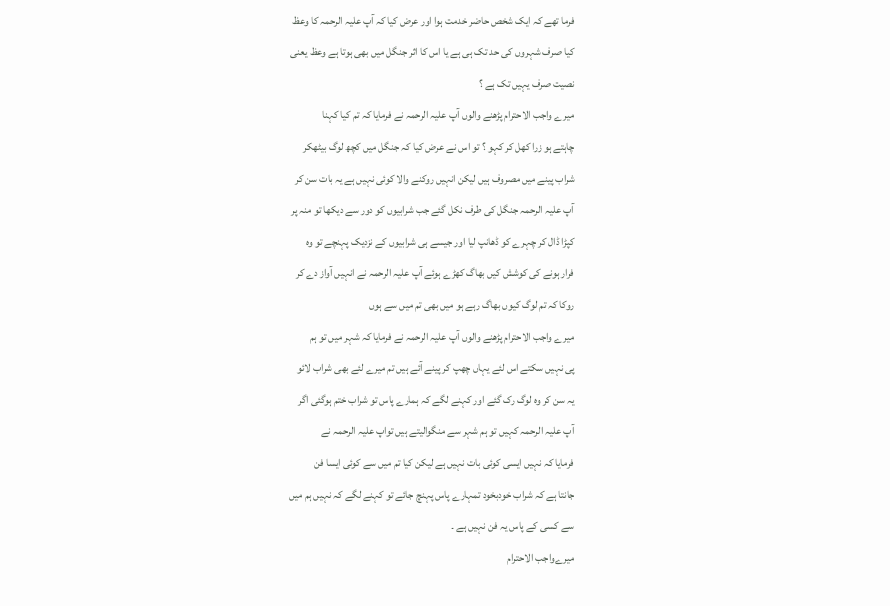فرما تھے کہ ایک شخص حاضر خدمت ہوا اور عرض کیا کہ آپ علیہ الرحمہ کا وعظ
کیا صرف شہروں کی حد تک ہی ہے یا اس کا اثر جنگل میں بھی ہوتا ہے وعظ یعنی
نصیت صرف یہیں تک ہے ؟
میرے واجب الاحترام پڑھنے والوں آپ علیہ الرحمہ نے فرمایا کہ تم کیا کہنا
چاہتے ہو زرا کھل کر کہو ؟ تو اس نے عرض کیا کہ جنگل میں کچھ لوگ بیٹھکر
شراب پینے میں مصروف ہیں لیکن انہیں روکنے والا کوئی نہیں ہے یہ بات سن کر
آپ علیہ الرحمہ جنگل کی طرف نکل گئے جب شرابیوں کو دور سے دیکھا تو منہ پر
کپڑا ڈال کر چہرے کو ڈھانپ لیا اور جیسے ہی شرابیوں کے نزدیک پہنچے تو وہ
فرار ہونے کی کوشش کیں بھاگ کھڑے ہوئے آپ علیہ الرحمہ نے انہیں آواز دے کر
روکا کہ تم لوگ کیوں بھاگ رہے ہو میں بھی تم میں سے ہوں
میرے واجب الاحترام پڑھنے والوں آپ علیہ الرحمہ نے فرمایا کہ شہر میں تو ہم
پی نہیں سکتے اس لئے یہاں چھپ کر پینے آئے ہیں تم میرے لئے بھی شراب لائو
یہ سن کر وہ لوگ رک گئے اور کہنے لگے کہ ہمارے پاس تو شراب ختم ہوگئی اگر
آپ علیہ الرحمہ کہیں تو ہم شہر سے منگوالیتے ہیں تواپ علیہ الرحمہ نے
فرمایا کہ نہیں ایسی کوئی بات نہیں ہے لیکن کیا تم میں سے کوئی ایسا فن
جانتا ہے کہ شراب خودبخود تمہارے پاس پہنچ جائے تو کہنے لگے کہ نہیں ہم میں
سے کسی کے پاس یہ فن نہیں ہے ۔
میرےواجب الاحترام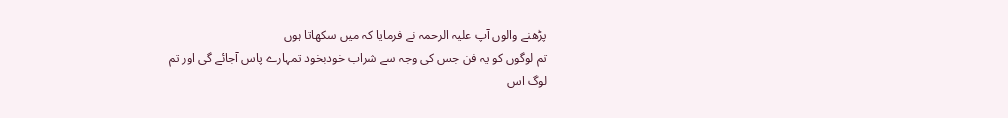پڑھنے والوں آپ علیہ الرحمہ نے فرمایا کہ میں سکھاتا ہوں
تم لوگوں کو یہ فن جس کی وجہ سے شراب خودبخود تمہارے پاس آجائے گی اور تم
لوگ اس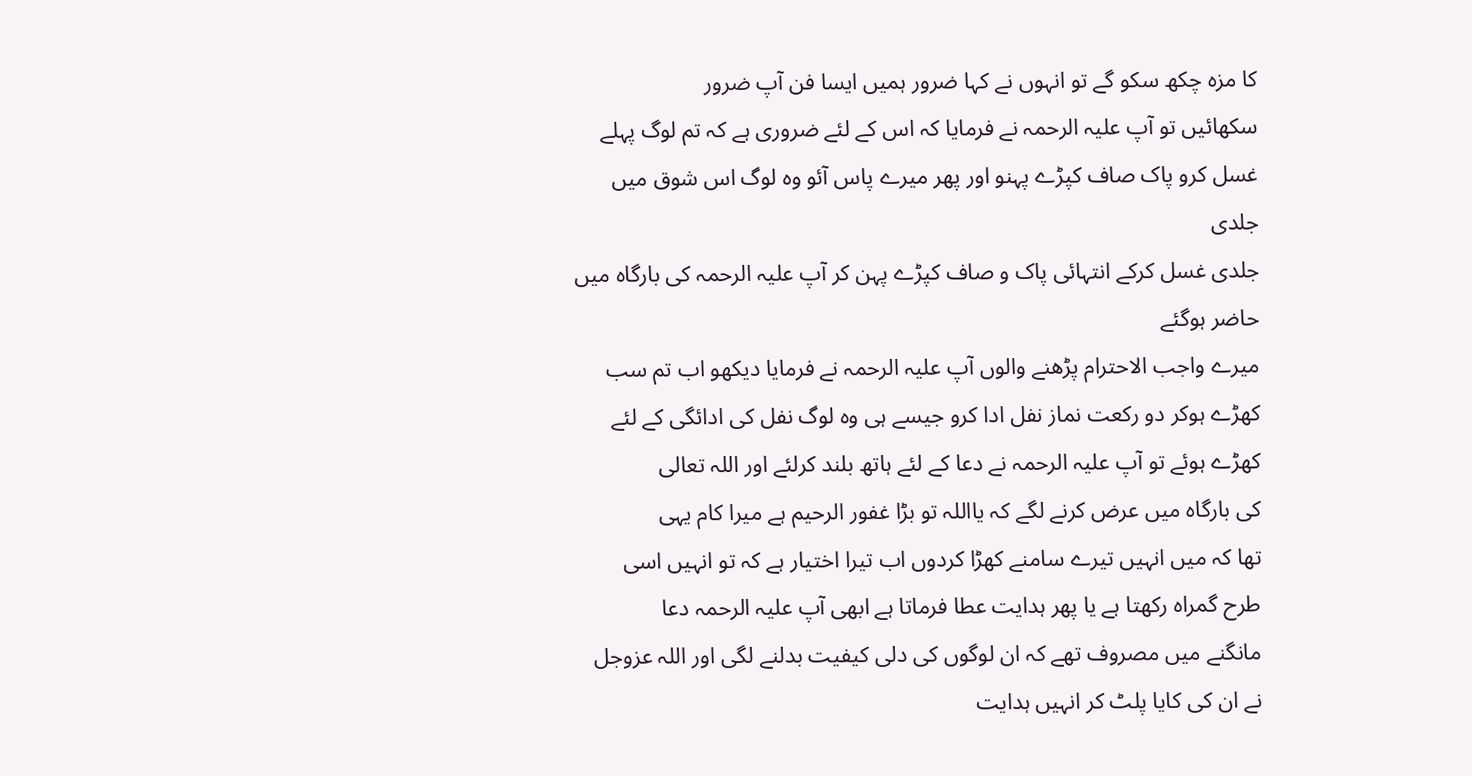کا مزہ چکھ سکو گے تو انہوں نے کہا ضرور ہمیں ایسا فن آپ ضرور
سکھائیں تو آپ علیہ الرحمہ نے فرمایا کہ اس کے لئے ضروری ہے کہ تم لوگ پہلے
غسل کرو پاک صاف کپڑے پہنو اور پھر میرے پاس آئو وہ لوگ اس شوق میں جلدی
جلدی غسل کرکے انتہائی پاک و صاف کپڑے پہن کر آپ علیہ الرحمہ کی بارگاہ میں
حاضر ہوگئے
میرے واجب الاحترام پڑھنے والوں آپ علیہ الرحمہ نے فرمایا دیکھو اب تم سب
کھڑے ہوکر دو رکعت نماز نفل ادا کرو جیسے ہی وہ لوگ نفل کی ادائگی کے لئے
کھڑے ہوئے تو آپ علیہ الرحمہ نے دعا کے لئے ہاتھ بلند کرلئے اور اللہ تعالی
کی بارگاہ میں عرض کرنے لگے کہ یااللہ تو بڑا غفور الرحیم ہے میرا کام یہی
تھا کہ میں انہیں تیرے سامنے کھڑا کردوں اب تیرا اختیار ہے کہ تو انہیں اسی
طرح گمراہ رکھتا ہے یا پھر ہدایت عطا فرماتا ہے ابھی آپ علیہ الرحمہ دعا
مانگنے میں مصروف تھے کہ ان لوگوں کی دلی کیفیت بدلنے لگی اور اللہ عزوجل
نے ان کی کایا پلٹ کر انہیں ہدایت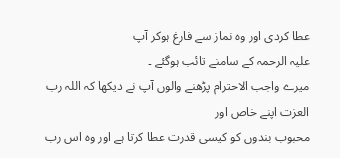عطا کردی اور وہ نماز سے فارغ ہوکر آپ
علیہ الرحمہ کے سامنے تائب ہوگئے ۔
میرے واجب الاحترام پڑھنے والوں آپ نے دیکھا کہ اللہ رب العزت اپنے خاص اور
محبوب بندوں کو کیسی قدرت عطا کرتا ہے اور وہ اس رب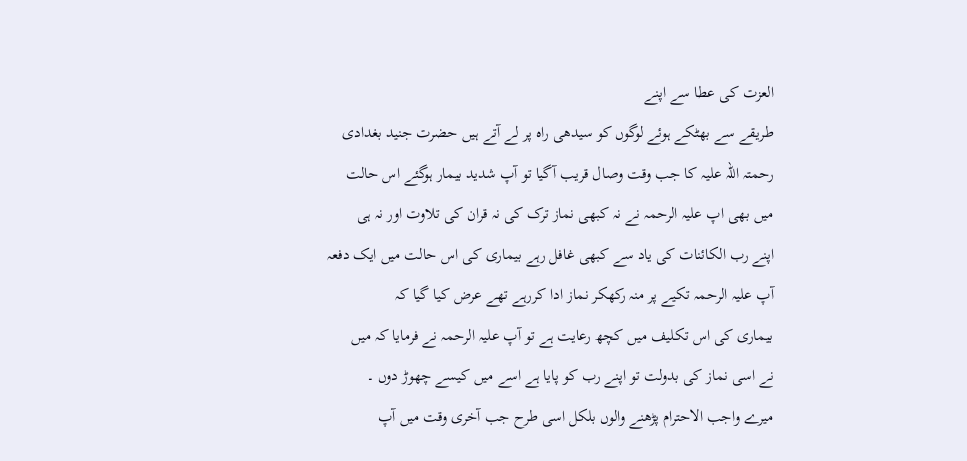العزت کی عطا سے اپنے
طریقے سے بھٹکے ہوئے لوگوں کو سیدھی راہ پر لے آتے ہیں حضرت جنید بغدادی
رحمتہ اللہ علیہ کا جب وقت وصال قریب آگیا تو آپ شدید بیمار ہوگئے اس حالت
میں بھی اپ علیہ الرحمہ نے نہ کبھی نماز ترک کی نہ قران کی تلاوت اور نہ ہی
اپنے رب الکائنات کی یاد سے کبھی غافل رہے بیماری کی اس حالت میں ایک دفعہ
آپ علیہ الرحمہ تکیے پر منہ رکھکر نماز ادا کررہے تھے عرض کیا گیا کہ
بیماری کی اس تکلیف میں کچھ رعایت ہے تو آپ علیہ الرحمہ نے فرمایا کہ میں
نے اسی نماز کی بدولت تو اپنے رب کو پایا ہے اسے میں کیسے چھوڑ دوں ۔
میرے واجب الاحترام پڑھنے والوں بلکل اسی طرح جب آخری وقت میں آپ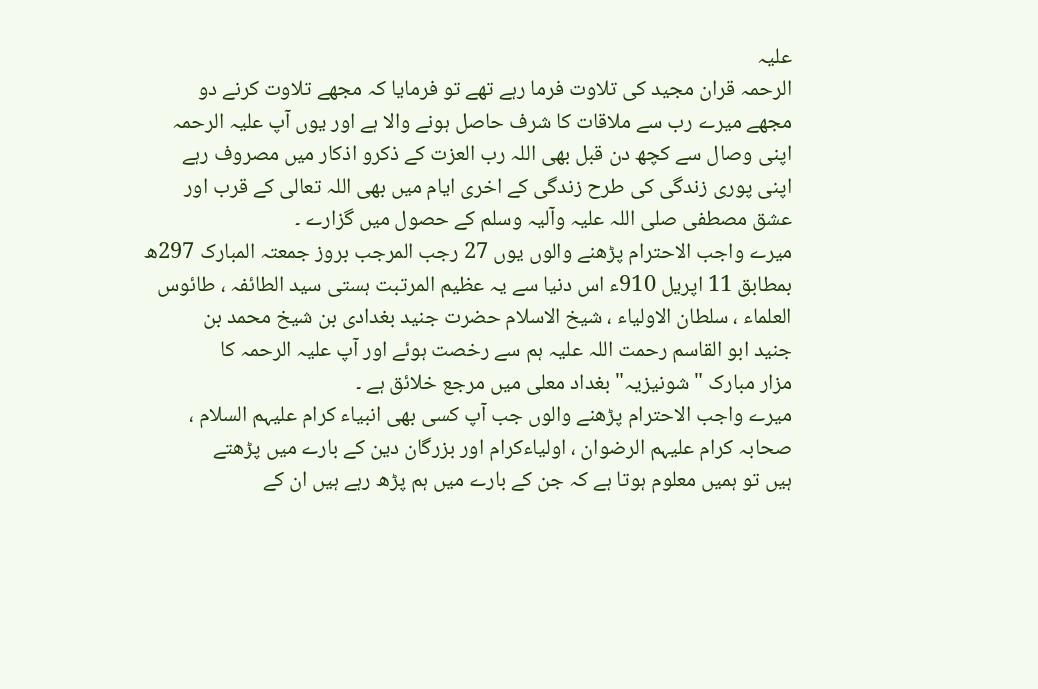علیہ
الرحمہ قران مجید کی تلاوت فرما رہے تھے تو فرمایا کہ مجھے تلاوت کرنے دو
مجھے میرے رب سے ملاقات کا شرف حاصل ہونے والا ہے اور یوں آپ علیہ الرحمہ
اپنی وصال سے کچھ دن قبل بھی اللہ رب العزت کے ذکرو اذکار میں مصروف رہے
اپنی پوری زندگی کی طرح زندگی کے اخری ایام میں بھی اللہ تعالی کے قرب اور
عشق مصطفی صلی اللہ علیہ وآلیہ وسلم کے حصول میں گزارے ۔
میرے واجب الاحترام پڑھنے والوں یوں 27 رجب المرجب بروز جمعتہ المبارک 297ھ
بمطابق 11 اپریل 910ء اس دنیا سے یہ عظیم المرتبت ہستی سید الطائفہ ، طائوس
العلماء ، سلطان الاولیاء ، شیخ الاسلام حضرت جنید بغدادی بن شیخ محمد بن
جنید ابو القاسم رحمت اللہ علیہ ہم سے رخصت ہوئے اور آپ علیہ الرحمہ کا
مزار مبارک "شونیزیہ" بغداد معلی میں مرجع خلائق ہے ۔
میرے واجب الاحترام پڑھنے والوں جب آپ کسی بھی انبیاء کرام علیہم السلام ،
صحابہ کرام علیہم الرضوان ، اولیاءکرام اور بزرگان دین کے بارے میں پڑھتے
ہیں تو ہمیں معلوم ہوتا ہے کہ جن کے بارے میں ہم پڑھ رہے ہیں ان کے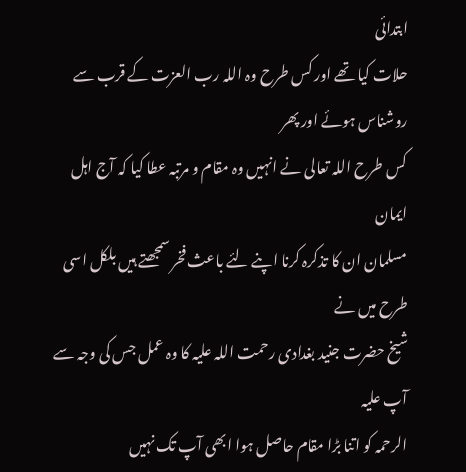ابتدائی
حلات کیا تھے اور کس طرح وہ اللہ رب العزت کے قرب سے روشناس ہوئے اور پھر
کس طرح اللہ تعالی نے انہیں وہ مقام و مرتبہ عطا کیا کہ آج اہل ایمان
مسلمان ان کا تذکرہ کرنا اپنے لئے باعث فخر سمجھتے ہیں بلکل اسی طرح میں نے
شیخ حضرت جنید بغدادی رحمت اللہ علیہ کا وہ عمل جس کی وجہ سے آپ علیہ
الرحمہ کو اتنا بڑا مقام حاصل ہوا ابھی آپ تک نہیں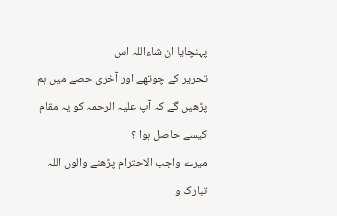پہنچایا ان شاءاللہ اس
تحریر کے چوتھے اور آخری حصے میں ہم پڑھیں گے کہ آپ علیہ الرحمہ کو یہ مقام
کیسے حاصل ہوا ؟
میرے واجب الاحترام پڑھنے والوں اللہ تبارک و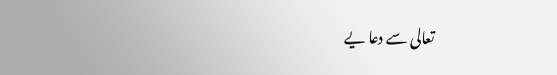تعالی سے دعا یے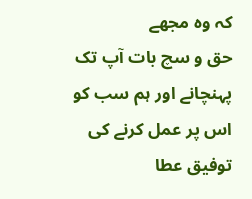کہ وہ مجھے
حق و سچ بات آپ تک پہنچانے اور ہم سب کو اس پر عمل کرنے کی توفیق عطا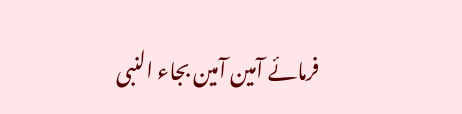فرمائے آمین آمین بجاء النبی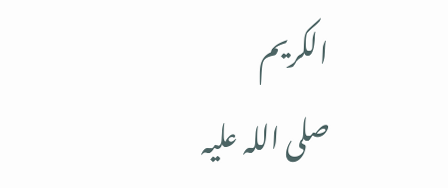الکریم
صلی اللہ علیہ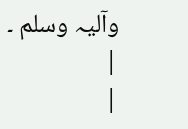وآلیہ وسلم ۔
|
|